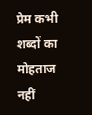प्रेम कभी शब्दों का मोहताज नहीं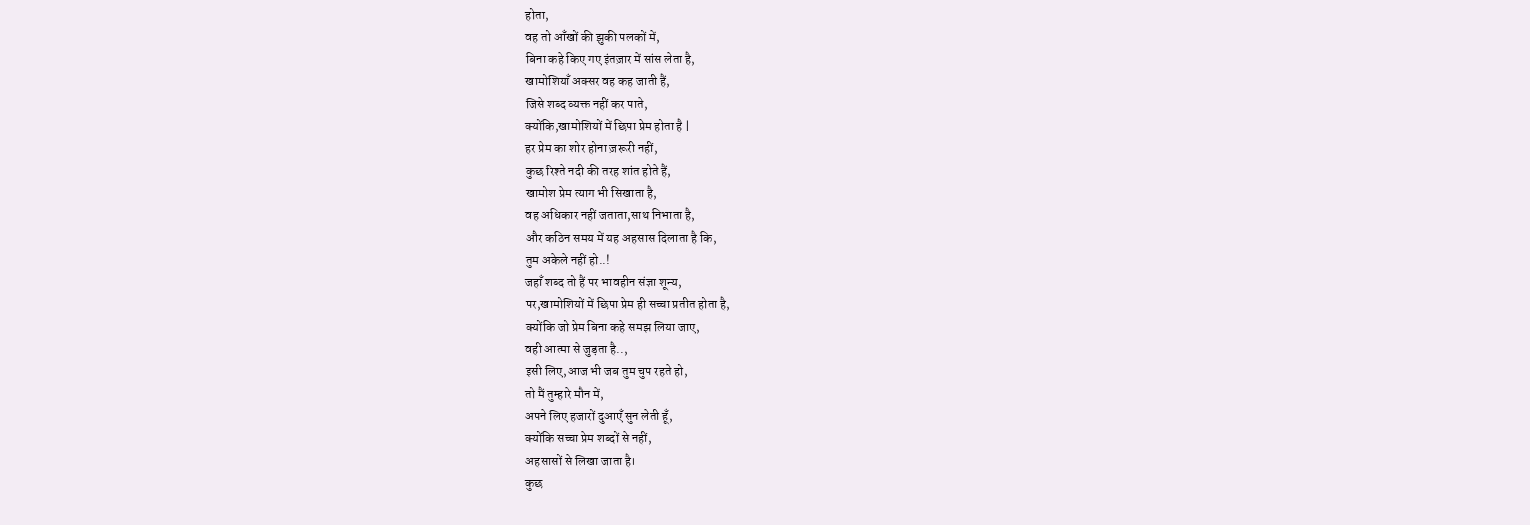होता,
वह तो आँखों की झुकी पलकों में,
बिना कहे किए गए इंतज़ार में सांस लेता है,
खामोशियाँ अक्सर वह कह जाती हैं,
जिसे शब्द व्यक्त नहीं कर पाते,
क्योंकि,खामोशियों में छिपा प्रेम होता है |
हर प्रेम का शोर होना ज़रूरी नहीं,
कुछ रिश्ते नदी की तरह शांत होते हैं,
खामोश प्रेम त्याग भी सिखाता है,
वह अधिकार नहीं जताता,साथ निभाता है,
और कठिन समय में यह अहसास दिलाता है कि,
तुम अकेले नहीं हो..!
जहाँ शब्द तो हैं पर भावहीन संज्ञा शून्य,
पर,खामोशियों में छिपा प्रेम ही सच्चा प्रतीत होता है,
क्योंकि जो प्रेम बिना कहे समझ लिया जाए,
वही आत्मा से जुड़ता है..,
इसी लिए,आज भी जब तुम चुप रहते हो,
तो मैं तुम्हारे मौन में,
अपने लिए हजारों दुआएँ सुन लेती हूँ,
क्योंकि सच्चा प्रेम शब्दों से नहीं,
अहसासों से लिखा जाता है।
कुछ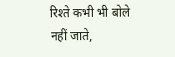रिश्ते कभी भी बोले नहीं जाते,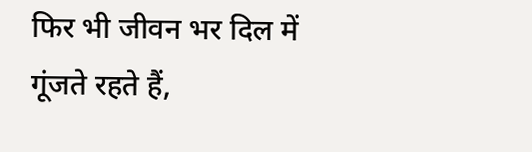फिर भी जीवन भर दिल में गूंजते रहते हैं,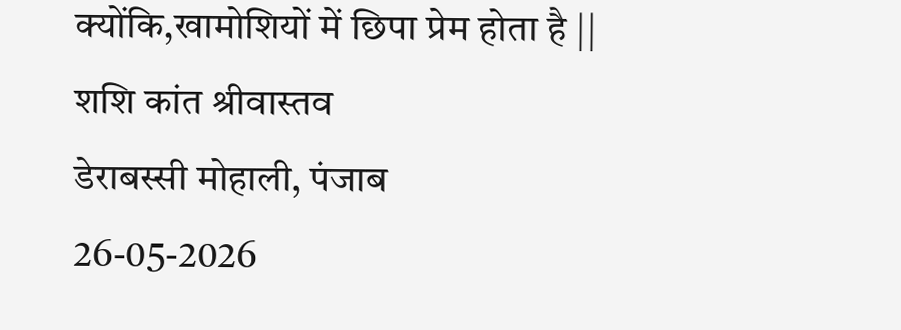क्योंकि,खामोशियों में छिपा प्रेम होता है ||
शशि कांत श्रीवास्तव
डेराबस्सी मोहाली, पंजाब
26-05-2026